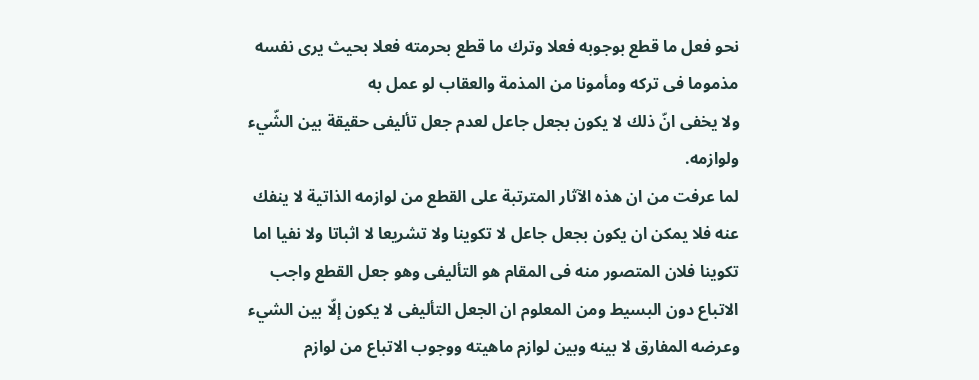نحو فعل ما قطع بوجوبه فعلا وترك ما قطع بحرمته فعلا بحيث يرى نفسه مذموما فى تركه ومأمونا من المذمة والعقاب لو عمل به
ولا يخفى انّ ذلك لا يكون بجعل جاعل لعدم جعل تأليفى حقيقة بين الشّيء ولوازمه.
لما عرفت من ان هذه الآثار المترتبة على القطع من لوازمه الذاتية لا ينفك عنه فلا يمكن ان يكون بجعل جاعل لا تكوينا ولا تشريعا لا اثباتا ولا نفيا اما تكوينا فلان المتصور منه فى المقام هو التأليفى وهو جعل القطع واجب الاتباع دون البسيط ومن المعلوم ان الجعل التأليفى لا يكون إلّا بين الشيء وعرضه المفارق لا بينه وبين لوازم ماهيته ووجوب الاتباع من لوازم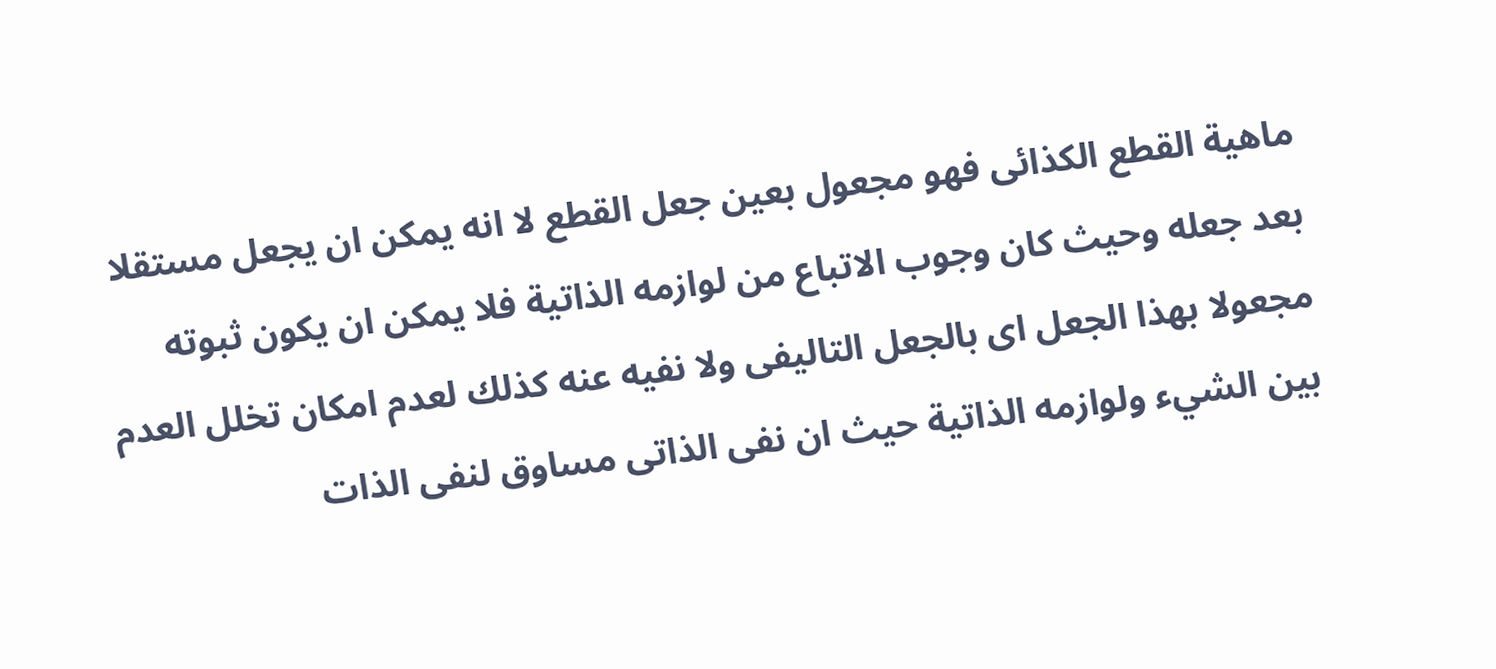ماهية القطع الكذائى فهو مجعول بعين جعل القطع لا انه يمكن ان يجعل مستقلا بعد جعله وحيث كان وجوب الاتباع من لوازمه الذاتية فلا يمكن ان يكون ثبوته مجعولا بهذا الجعل اى بالجعل التاليفى ولا نفيه عنه كذلك لعدم امكان تخلل العدم بين الشيء ولوازمه الذاتية حيث ان نفى الذاتى مساوق لنفى الذات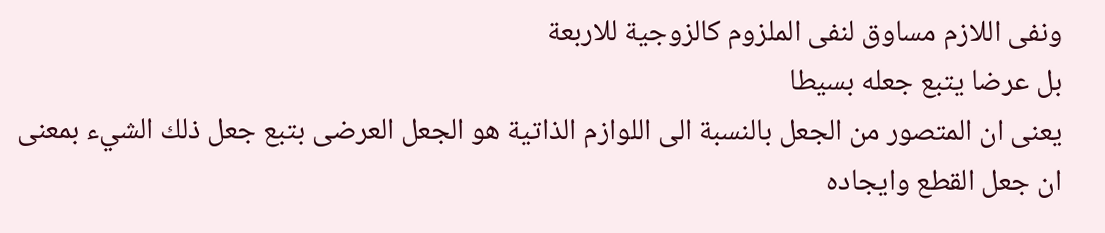ونفى اللازم مساوق لنفى الملزوم كالزوجية للاربعة
بل عرضا يتبع جعله بسيطا
يعنى ان المتصور من الجعل بالنسبة الى اللوازم الذاتية هو الجعل العرضى بتبع جعل ذلك الشيء بمعنى ان جعل القطع وايجاده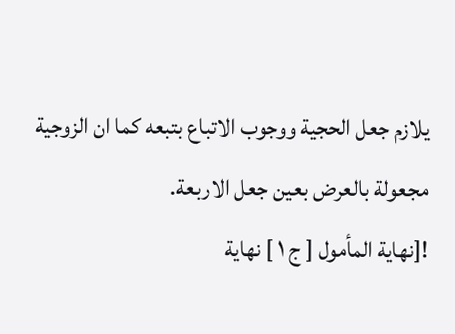يلازم جعل الحجية ووجوب الاتباع بتبعه كما ان الزوجية مجعولة بالعرض بعين جعل الاربعة.
![نهاية المأمول [ ج ١ ] نهاية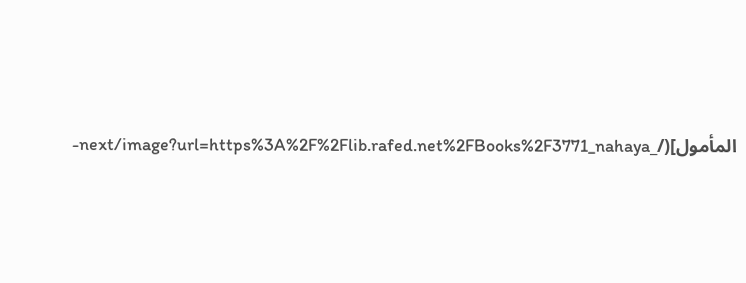المأمول](/_next/image?url=https%3A%2F%2Flib.rafed.net%2FBooks%2F3771_nahaya-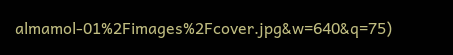almamol-01%2Fimages%2Fcover.jpg&w=640&q=75)